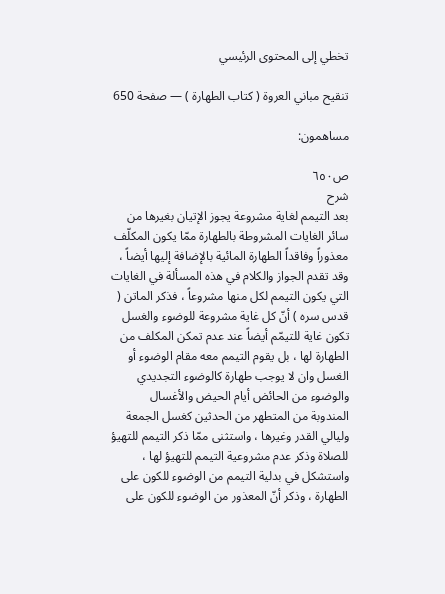تخطي إلى المحتوى الرئيسي

تنقيح مباني العروة ( كتاب الطهارة ) — صفحة 650

مساهمون:

ص٦٥٠
شرح
بعد التيمم لغاية مشروعة يجوز الإتيان بغيرها من سائر الغايات المشروطة بالطهارة ممّا يكون المكلّف معذوراً وفاقداً الطهارة المائية بالإضافة إليها أيضاً ، وقد تقدم الجواز والكلام في هذه المسألة في الغايات التي يكون التيمم لكل منها مشروعاً ، فذكر الماتن ( قدس سره ) أنّ كل غاية مشروعة للوضوء والغسل تكون غاية للتيمّم أيضاً عند عدم تمكن المكلف من الطهارة لها ، بل يقوم التيمم معه مقام الوضوء أو الغسل وان لا يوجب طهارة كالوضوء التجديدي والوضوء من الحائض أيام الحيض والأغسال المندوبة من المتطهر من الحدثين كغسل الجمعة وليالي القدر وغيرها ، واستثنى ممّا ذكر التيمم للتهيؤ للصلاة وذكر عدم مشروعية التيمم للتهيؤ لها ، واستشكل في بدلية التيمم من الوضوء للكون على الطهارة ، وذكر أنّ المعذور من الوضوء للكون على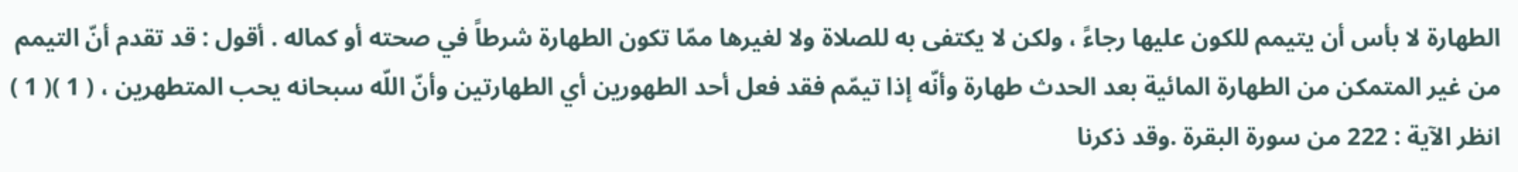الطهارة لا بأس أن يتيمم للكون عليها رجاءً ، ولكن لا يكتفى به للصلاة ولا لغيرها ممّا تكون الطهارة شرطاً في صحته أو كماله . أقول : قد تقدم أنّ التيمم من غير المتمكن من الطهارة المائية بعد الحدث طهارة وأنّه إذا تيمّم فقد فعل أحد الطهورين أي الطهارتين وأنّ اللّه سبحانه يحب المتطهرين ، ( 1 )( 1 ) انظر الآية : 222 من سورة البقرة .وقد ذكرنا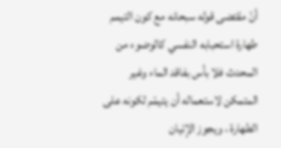أنّ مقتضى قوله سبحانه مع كون التيمم طهارة استحبابه النفسي كالوضوء من المحدث فلا بأس بفاقد الماء وغير المتمكن لاستعماله أن يتيمّم لكونه على الطهارة ، ويجوز الإتيان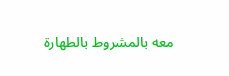معه بالمشروط بالطهارة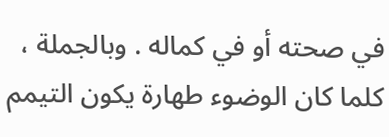في صحته أو في كماله . وبالجملة ، كلما كان الوضوء طهارة يكون التيمم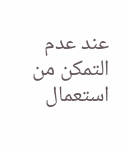عند عدم التمكن من استعمال